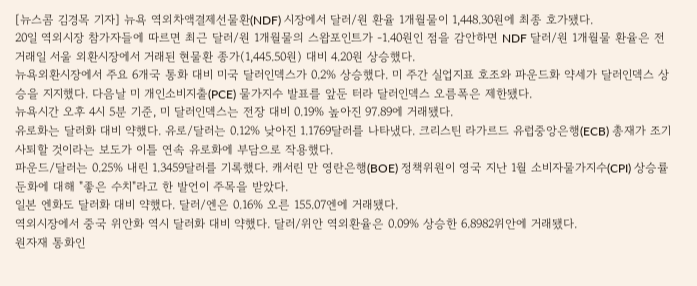[뉴스콤 김경목 기자] 뉴욕 역외차액결제선물환(NDF) 시장에서 달러/원 환율 1개월물이 1,448.30원에 최종 호가됐다.
20일 역외시장 참가자들에 따르면 최근 달러/원 1개월물의 스왑포인트가 -1.40원인 점을 감안하면 NDF 달러/원 1개월물 환율은 전 거래일 서울 외환시장에서 거래된 현물환 종가(1,445.50원) 대비 4.20원 상승했다.
뉴욕외환시장에서 주요 6개국 통화 대비 미국 달러인덱스가 0.2% 상승했다. 미 주간 실업지표 호조와 파운드화 약세가 달러인덱스 상승을 지지했다. 다음날 미 개인소비지출(PCE) 물가지수 발표를 앞둔 터라 달러인덱스 오름폭은 제한됐다.
뉴욕시간 오후 4시 5분 기준, 미 달러인덱스는 전장 대비 0.19% 높아진 97.89에 거래됐다.
유로화는 달러화 대비 약했다. 유로/달러는 0.12% 낮아진 1.1769달러를 나타냈다. 크리스틴 라가르드 유럽중앙은행(ECB) 총재가 조기 사퇴할 것이라는 보도가 이틀 연속 유로화에 부담으로 작용했다.
파운드/달러는 0.25% 내린 1.3459달러를 기록했다. 캐서린 만 영란은행(BOE) 정책위원이 영국 지난 1월 소비자물가지수(CPI) 상승률 둔화에 대해 "좋은 수치"라고 한 발언이 주목을 받았다.
일본 엔화도 달러화 대비 약했다. 달러/엔은 0.16% 오른 155.07엔에 거래됐다.
역외시장에서 중국 위안화 역시 달러화 대비 약했다. 달러/위안 역외환율은 0.09% 상승한 6.8982위안에 거래됐다.
원자재 통화인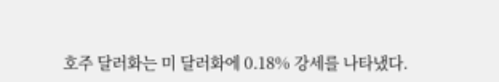호주 달러화는 미 달러화에 0.18% 강세를 나타냈다.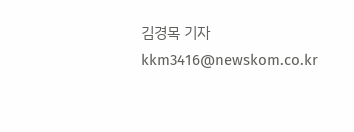김경목 기자 kkm3416@newskom.co.kr